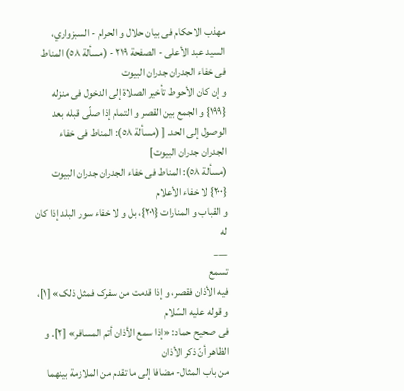مهذب الاحکام فی بیان حلال و الحرام - السبزواري، السيد عبد الأعلى - الصفحة ٢١٩ - (مسألة ٥٨) المناط فی خفاء الجدران جدران البیوت
و إن کان الأحوط تأخیر الصلاة إلی الدخول فی منزله {١٩٩} و الجمع بین القصر و التمام إذا صلّی قبله بعد الوصول إلی الحد. [ (مسألة ٥٨): المناط فی خفاء الجدران جدران البیوت]
(مسألة ٥٨): المناط فی خفاء الجدران جدران البیوت {٢٠٠} لا خفاء الأعلام
و القباب و المنارات {٢٠١}، بل و لا خفاء سور البلد إذا کان له
___
تسمع
فیه الأذان فقصر، و إذا قدمت من سفرک فمثل ذلک» [١]، و قوله علیه السّلام
فی صحیح حماد: «إذا سمع الأذان أتم المسافر» [٢]. و الظاهر أنّ ذکر الأذان
من باب المثال- مضافا إلی ما تقدم من الملازمة بینهما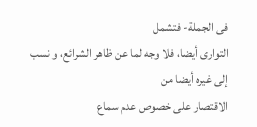فی الجملة- فتشمل
التواری أیضا، فلا وجه لما عن ظاهر الشرائع، و نسب إلی غیره أیضا من
الاقتصار علی خصوص عدم سماع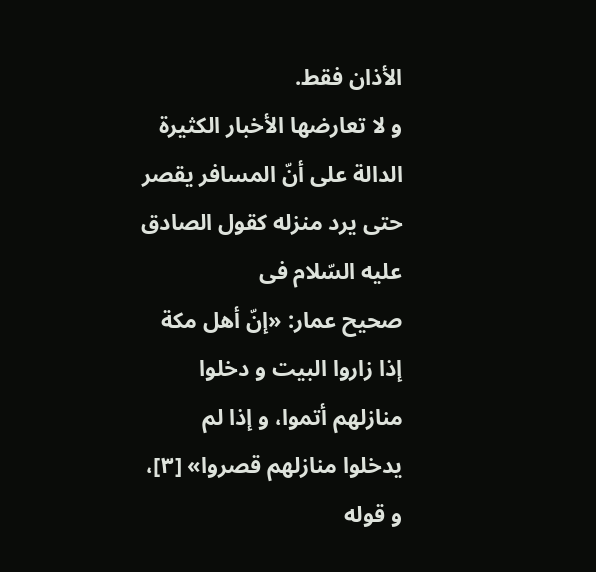الأذان فقط.
و لا تعارضها الأخبار الکثیرة
الدالة علی أنّ المسافر یقصر حتی یرد منزله کقول الصادق علیه السّلام فی
صحیح عمار: «إنّ أهل مکة إذا زاروا البیت و دخلوا منازلهم أتموا، و إذا لم
یدخلوا منازلهم قصروا» [٣]، و قوله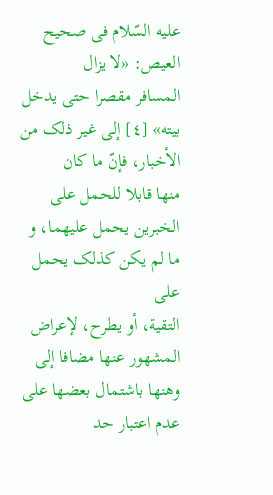علیه السّلام فی صحیح العیص: «لا یزال
المسافر مقصرا حتی یدخل بیته» [٤] إلی غیر ذلک من الأخبار، فإنّ ما کان
منها قابلا للحمل علی الخبرین یحمل علیهما، و ما لم یکن کذلک یحمل علی
التقیة، أو یطرح، لإعراض المشهور عنها مضافا إلی وهنها باشتمال بعضها علی
عدم اعتبار حد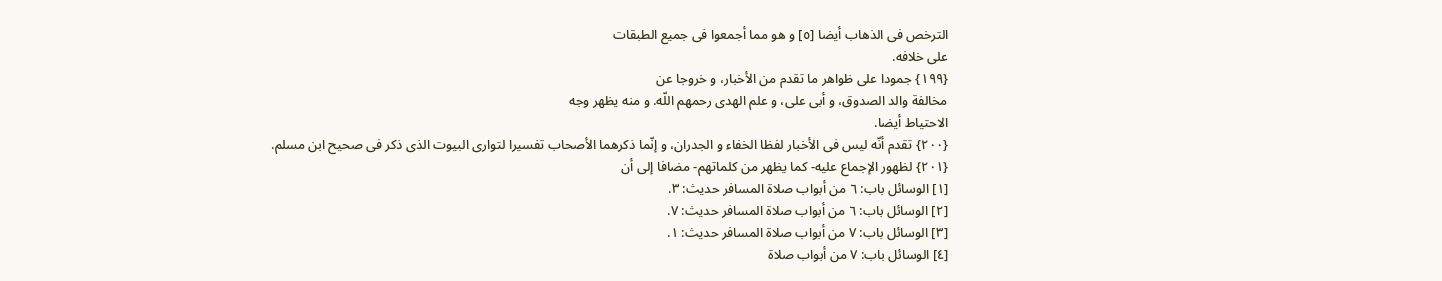الترخص فی الذهاب أیضا [٥] و هو مما أجمعوا فی جمیع الطبقات
علی خلافه.
{١٩٩} جمودا علی ظواهر ما تقدم من الأخبار، و خروجا عن
مخالفة والد الصدوق، و أبی علی، و علم الهدی رحمهم اللّه. و منه یظهر وجه
الاحتیاط أیضا.
{٢٠٠} تقدم أنّه لیس فی الأخبار لفظا الخفاء و الجدران، و إنّما ذکرهما الأصحاب تفسیرا لتواری البیوت الذی ذکر فی صحیح ابن مسلم.
{٢٠١} لظهور الإجماع علیه- کما یظهر من کلماتهم- مضافا إلی أن
[١] الوسائل باب: ٦ من أبواب صلاة المسافر حدیث: ٣.
[٢] الوسائل باب: ٦ من أبواب صلاة المسافر حدیث: ٧.
[٣] الوسائل باب: ٧ من أبواب صلاة المسافر حدیث: ١.
[٤] الوسائل باب: ٧ من أبواب صلاة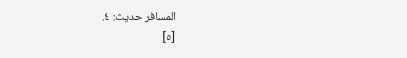المسافر حدیث: ٤.
[٥]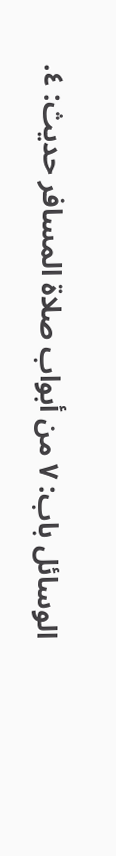الوسائل باب: ٧ من أبواب صلاة المسافر حدیث: ٤.